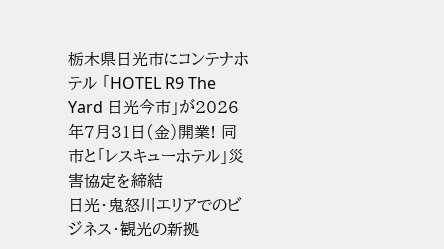栃木県日光市にコンテナホテル 「HOTEL R9 The Yard 日光今市」が2026年7月31日(金)開業! 同市と「レスキューホテル」災害協定を締結
日光・鬼怒川エリアでのビジネス・観光の新拠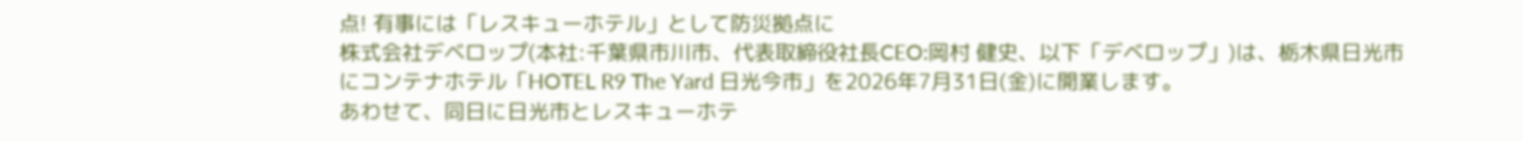点! 有事には「レスキューホテル」として防災拠点に
株式会社デベロップ(本社:千葉県市川市、代表取締役社長CEO:岡村 健史、以下「デベロップ」)は、栃木県日光市にコンテナホテル「HOTEL R9 The Yard 日光今市」を2026年7月31日(金)に開業します。
あわせて、同日に日光市とレスキューホテ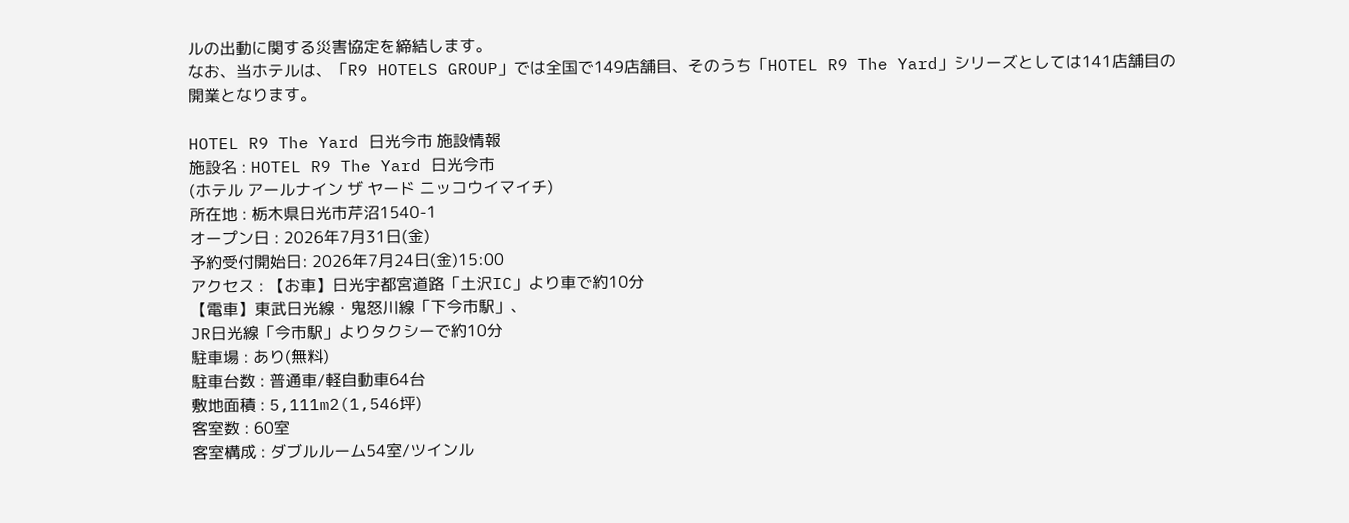ルの出動に関する災害協定を締結します。
なお、当ホテルは、「R9 HOTELS GROUP」では全国で149店舗目、そのうち「HOTEL R9 The Yard」シリーズとしては141店舗目の開業となります。

HOTEL R9 The Yard 日光今市 施設情報
施設名 : HOTEL R9 The Yard 日光今市
(ホテル アールナイン ザ ヤード ニッコウイマイチ)
所在地 : 栃木県日光市芹沼1540-1
オープン日 : 2026年7月31日(金)
予約受付開始日: 2026年7月24日(金)15:00
アクセス : 【お車】日光宇都宮道路「土沢IC」より車で約10分
【電車】東武日光線・鬼怒川線「下今市駅」、
JR日光線「今市駅」よりタクシーで約10分
駐車場 : あり(無料)
駐車台数 : 普通車/軽自動車64台
敷地面積 : 5,111m2(1,546坪)
客室数 : 60室
客室構成 : ダブルルーム54室/ツインル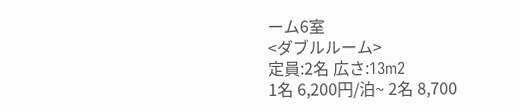ーム6室
<ダブルルーム>
定員:2名 広さ:13m2
1名 6,200円/泊~ 2名 8,700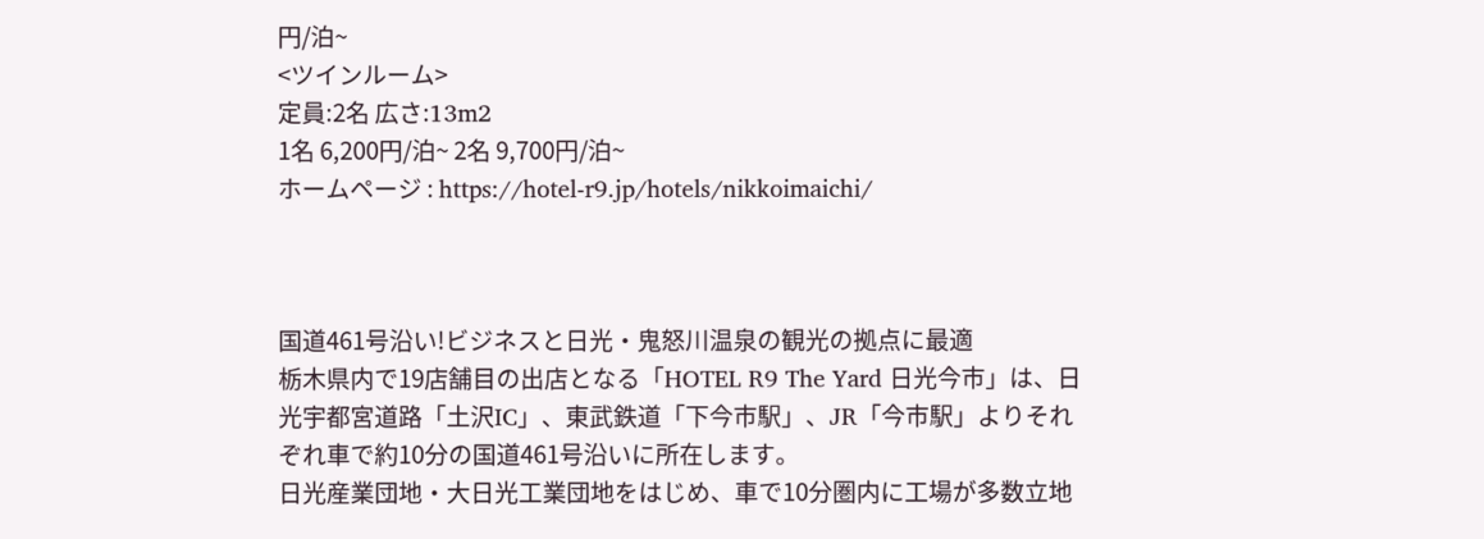円/泊~
<ツインルーム>
定員:2名 広さ:13m2
1名 6,200円/泊~ 2名 9,700円/泊~
ホームページ : https://hotel-r9.jp/hotels/nikkoimaichi/



国道461号沿い!ビジネスと日光・鬼怒川温泉の観光の拠点に最適
栃木県内で19店舗目の出店となる「HOTEL R9 The Yard 日光今市」は、日光宇都宮道路「土沢IC」、東武鉄道「下今市駅」、JR「今市駅」よりそれぞれ車で約10分の国道461号沿いに所在します。
日光産業団地・大日光工業団地をはじめ、車で10分圏内に工場が多数立地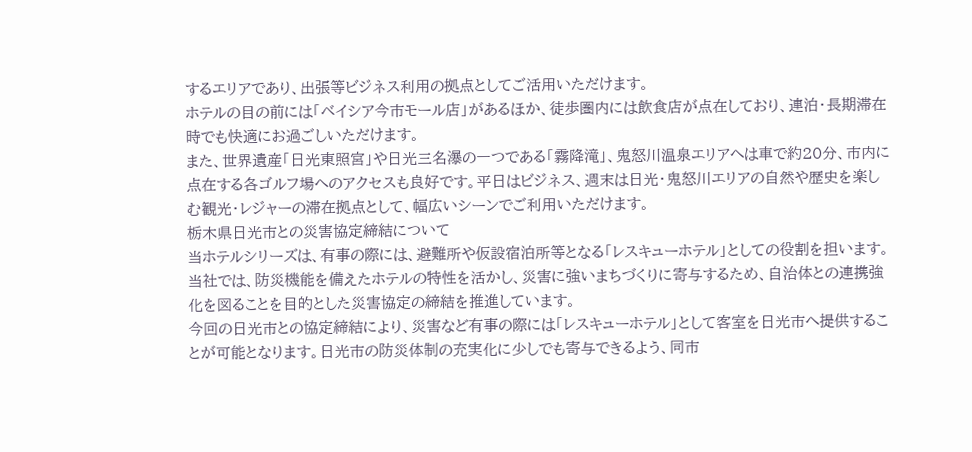するエリアであり、出張等ビジネス利用の拠点としてご活用いただけます。
ホテルの目の前には「ベイシア今市モール店」があるほか、徒歩圏内には飲食店が点在しており、連泊・長期滞在時でも快適にお過ごしいただけます。
また、世界遺産「日光東照宮」や日光三名瀑の一つである「霧降滝」、鬼怒川温泉エリアへは車で約20分、市内に点在する各ゴルフ場へのアクセスも良好です。平日はビジネス、週末は日光・鬼怒川エリアの自然や歴史を楽しむ観光・レジャーの滞在拠点として、幅広いシーンでご利用いただけます。
栃木県日光市との災害協定締結について
当ホテルシリーズは、有事の際には、避難所や仮設宿泊所等となる「レスキューホテル」としての役割を担います。当社では、防災機能を備えたホテルの特性を活かし、災害に強いまちづくりに寄与するため、自治体との連携強化を図ることを目的とした災害協定の締結を推進しています。
今回の日光市との協定締結により、災害など有事の際には「レスキューホテル」として客室を日光市へ提供することが可能となります。日光市の防災体制の充実化に少しでも寄与できるよう、同市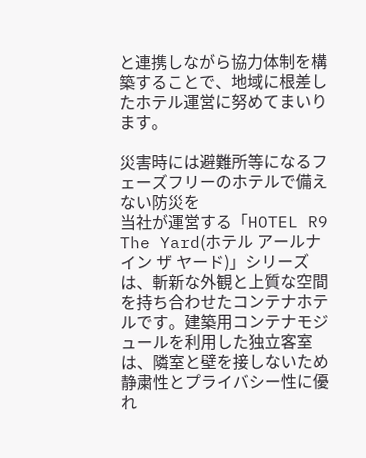と連携しながら協力体制を構築することで、地域に根差したホテル運営に努めてまいります。

災害時には避難所等になるフェーズフリーのホテルで備えない防災を
当社が運営する「HOTEL R9 The Yard(ホテル アールナイン ザ ヤード)」シリーズは、斬新な外観と上質な空間を持ち合わせたコンテナホテルです。建築用コンテナモジュールを利用した独立客室は、隣室と壁を接しないため静粛性とプライバシー性に優れ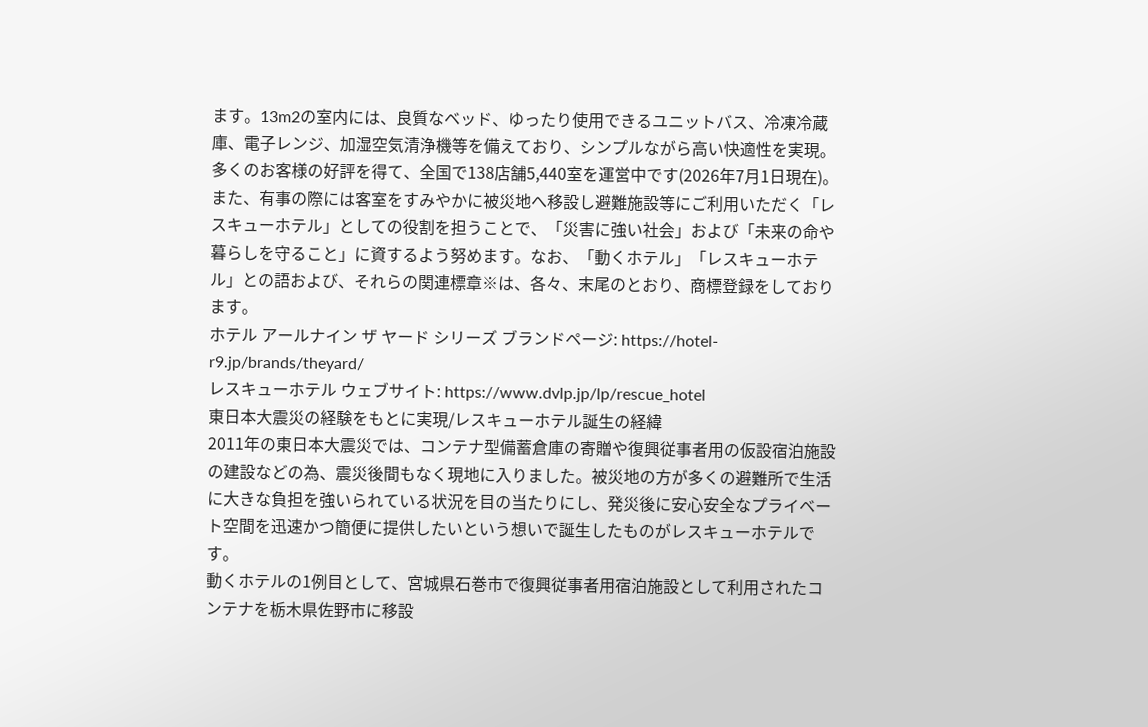ます。13m2の室内には、良質なベッド、ゆったり使用できるユニットバス、冷凍冷蔵庫、電子レンジ、加湿空気清浄機等を備えており、シンプルながら高い快適性を実現。多くのお客様の好評を得て、全国で138店舗5,440室を運営中です(2026年7月1日現在)。また、有事の際には客室をすみやかに被災地へ移設し避難施設等にご利用いただく「レスキューホテル」としての役割を担うことで、「災害に強い社会」および「未来の命や暮らしを守ること」に資するよう努めます。なお、「動くホテル」「レスキューホテル」との語および、それらの関連標章※は、各々、末尾のとおり、商標登録をしております。
ホテル アールナイン ザ ヤード シリーズ ブランドページ: https://hotel-r9.jp/brands/theyard/
レスキューホテル ウェブサイト: https://www.dvlp.jp/lp/rescue_hotel
東日本大震災の経験をもとに実現/レスキューホテル誕生の経緯
2011年の東日本大震災では、コンテナ型備蓄倉庫の寄贈や復興従事者用の仮設宿泊施設の建設などの為、震災後間もなく現地に入りました。被災地の方が多くの避難所で生活に大きな負担を強いられている状況を目の当たりにし、発災後に安心安全なプライベート空間を迅速かつ簡便に提供したいという想いで誕生したものがレスキューホテルです。
動くホテルの1例目として、宮城県石巻市で復興従事者用宿泊施設として利用されたコンテナを栃木県佐野市に移設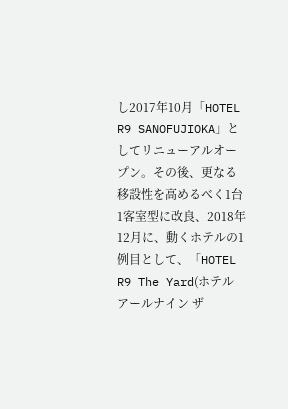し2017年10月「HOTEL R9 SANOFUJIOKA」としてリニューアルオープン。その後、更なる移設性を高めるべく1台1客室型に改良、2018年12月に、動くホテルの1例目として、「HOTEL R9 The Yard(ホテル アールナイン ザ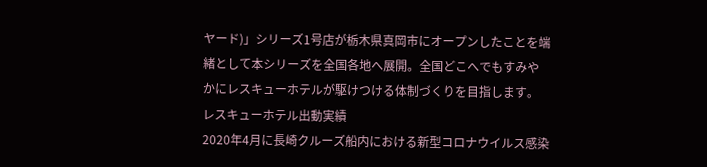ヤード)」シリーズ1号店が栃木県真岡市にオープンしたことを端緒として本シリーズを全国各地へ展開。全国どこへでもすみやかにレスキューホテルが駆けつける体制づくりを目指します。
レスキューホテル出動実績
2020年4月に長崎クルーズ船内における新型コロナウイルス感染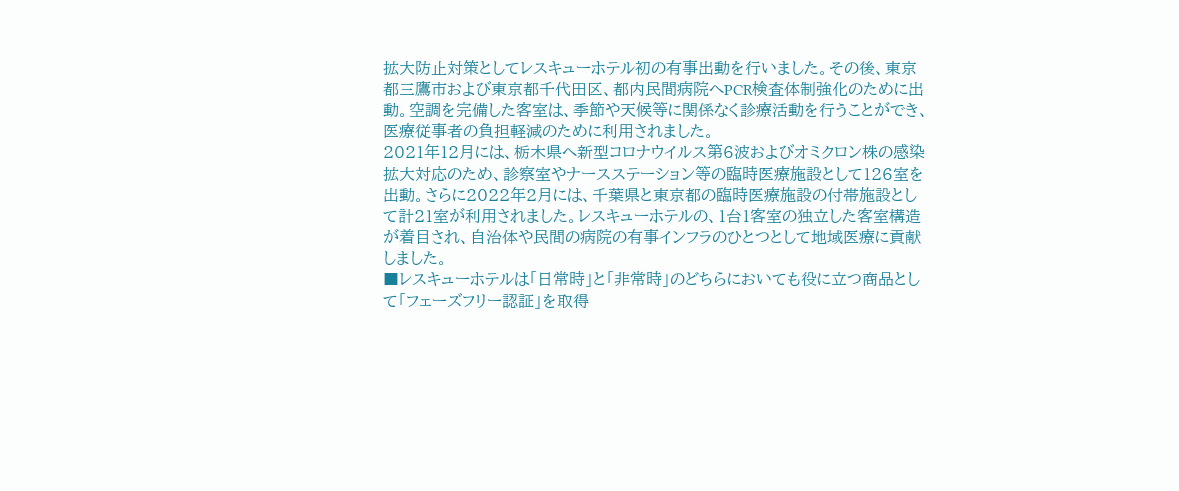拡大防止対策としてレスキューホテル初の有事出動を行いました。その後、東京都三鷹市および東京都千代田区、都内民間病院へPCR検査体制強化のために出動。空調を完備した客室は、季節や天候等に関係なく診療活動を行うことができ、医療従事者の負担軽減のために利用されました。
2021年12月には、栃木県へ新型コロナウイルス第6波およびオミクロン株の感染拡大対応のため、診察室やナースステーション等の臨時医療施設として126室を出動。さらに2022年2月には、千葉県と東京都の臨時医療施設の付帯施設として計21室が利用されました。レスキューホテルの、1台1客室の独立した客室構造が着目され、自治体や民間の病院の有事インフラのひとつとして地域医療に貢献しました。
■レスキューホテルは「日常時」と「非常時」のどちらにおいても役に立つ商品として「フェーズフリー認証」を取得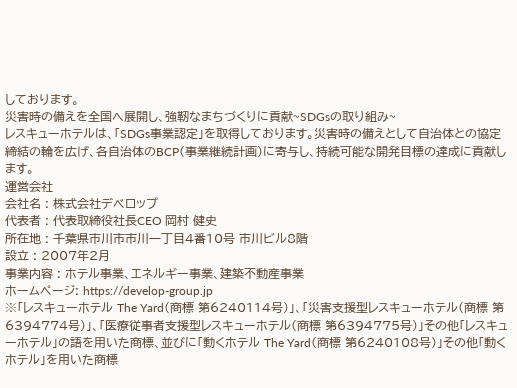しております。
災害時の備えを全国へ展開し、強靭なまちづくりに貢献~SDGsの取り組み~
レスキューホテルは、「SDGs事業認定」を取得しております。災害時の備えとして自治体との協定締結の輪を広げ、各自治体のBCP(事業継続計画)に寄与し、持続可能な開発目標の達成に貢献します。
運営会社
会社名 : 株式会社デベロップ
代表者 : 代表取締役社長CEO 岡村 健史
所在地 : 千葉県市川市市川一丁目4番10号 市川ビル8階
設立 : 2007年2月
事業内容 : ホテル事業、エネルギー事業、建築不動産事業
ホームページ: https://develop-group.jp
※「レスキューホテル The Yard(商標 第6240114号)」、「災害支援型レスキューホテル(商標 第6394774号)」、「医療従事者支援型レスキューホテル(商標 第6394775号)」その他「レスキューホテル」の語を用いた商標、並びに「動くホテル The Yard(商標 第6240108号)」その他「動くホテル」を用いた商標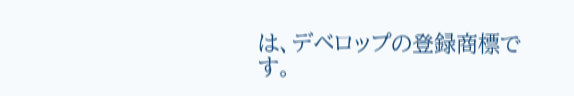は、デベロップの登録商標です。